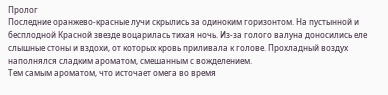Пролог
Последние оранжево-красные лучи скрылись за одиноким горизонтом. На пустынной и бесплодной Красной звезде воцарилась тихая ночь. Из-за голого валуна доносились еле слышные стоны и вздохи, от которых кровь приливала к голове. Прохладный воздух наполнялся сладким ароматом, смешанным с вожделением.
Тем самым ароматом, что источает омега во время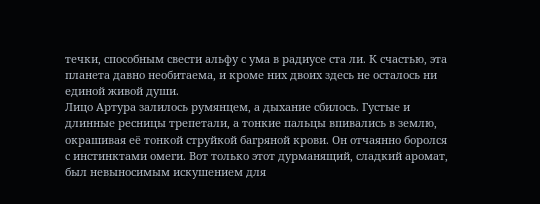течки, способным свести альфу с ума в радиусе ста ли. К счастью, эта планета давно необитаема, и кроме них двоих здесь не осталось ни единой живой души.
Лицо Артура залилось румянцем, а дыхание сбилось. Густые и длинные ресницы трепетали, а тонкие пальцы впивались в землю, окрашивая её тонкой струйкой багряной крови. Он отчаянно боролся с инстинктами омеги. Вот только этот дурманящий, сладкий аромат, был невыносимым искушением для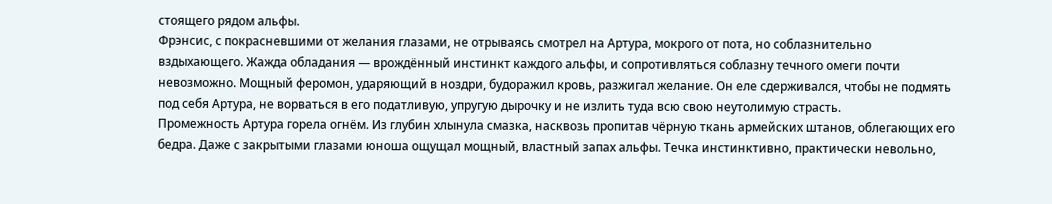стоящего рядом альфы.
Фрэнсис, с покрасневшими от желания глазами, не отрываясь смотрел на Артура, мокрого от пота, но соблазнительно вздыхающего. Жажда обладания — врождённый инстинкт каждого альфы, и сопротивляться соблазну течного омеги почти невозможно. Мощный феромон, ударяющий в ноздри, будоражил кровь, разжигал желание. Он еле сдерживался, чтобы не подмять под себя Артура, не ворваться в его податливую, упругую дырочку и не излить туда всю свою неутолимую страсть.
Промежность Артура горела огнём. Из глубин хлынула смазка, насквозь пропитав чёрную ткань армейских штанов, облегающих его бедра. Даже с закрытыми глазами юноша ощущал мощный, властный запах альфы. Течка инстинктивно, практически невольно,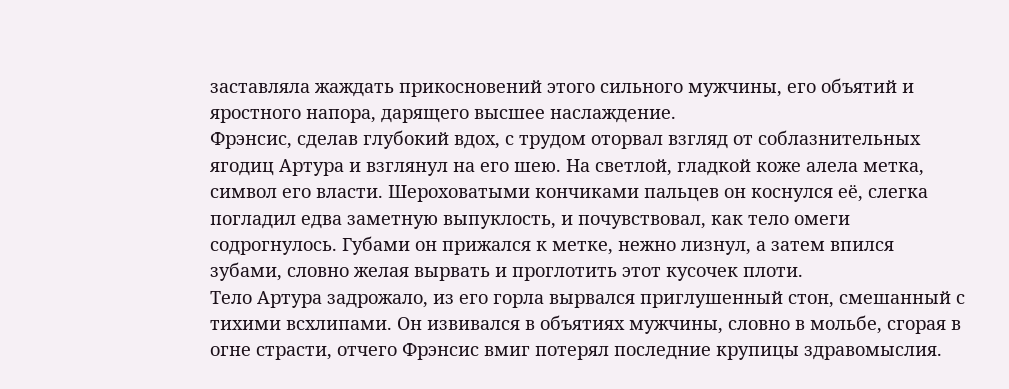заставляла жаждать прикосновений этого сильного мужчины, его объятий и яростного напора, дарящего высшее наслаждение.
Фрэнсис, сделав глубокий вдох, с трудом оторвал взгляд от соблазнительных ягодиц Артура и взглянул на его шею. На светлой, гладкой коже алела метка, символ его власти. Шероховатыми кончиками пальцев он коснулся её, слегка погладил едва заметную выпуклость, и почувствовал, как тело омеги содрогнулось. Губами он прижался к метке, нежно лизнул, а затем впился зубами, словно желая вырвать и проглотить этот кусочек плоти.
Тело Артура задрожало, из его горла вырвался приглушенный стон, смешанный с тихими всхлипами. Он извивался в объятиях мужчины, словно в мольбе, сгорая в огне страсти, отчего Фрэнсис вмиг потерял последние крупицы здравомыслия.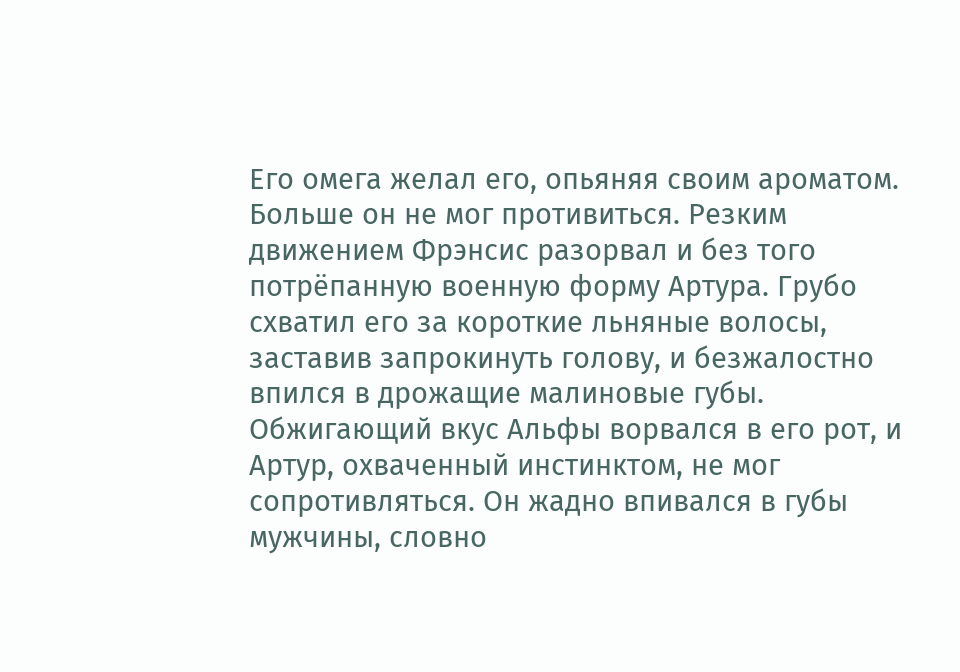Его омега желал его, опьяняя своим ароматом. Больше он не мог противиться. Резким движением Фрэнсис разорвал и без того потрёпанную военную форму Артура. Грубо схватил его за короткие льняные волосы, заставив запрокинуть голову, и безжалостно впился в дрожащие малиновые губы.
Обжигающий вкус Альфы ворвался в его рот, и Артур, охваченный инстинктом, не мог сопротивляться. Он жадно впивался в губы мужчины, словно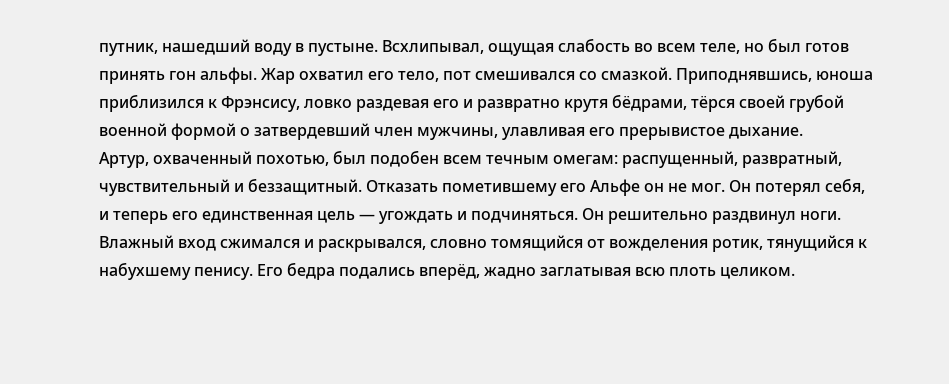путник, нашедший воду в пустыне. Всхлипывал, ощущая слабость во всем теле, но был готов принять гон альфы. Жар охватил его тело, пот смешивался со смазкой. Приподнявшись, юноша приблизился к Фрэнсису, ловко раздевая его и развратно крутя бёдрами, тёрся своей грубой военной формой о затвердевший член мужчины, улавливая его прерывистое дыхание.
Артур, охваченный похотью, был подобен всем течным омегам: распущенный, развратный, чувствительный и беззащитный. Отказать пометившему его Альфе он не мог. Он потерял себя, и теперь его единственная цель — угождать и подчиняться. Он решительно раздвинул ноги. Влажный вход сжимался и раскрывался, словно томящийся от вожделения ротик, тянущийся к набухшему пенису. Его бедра подались вперёд, жадно заглатывая всю плоть целиком.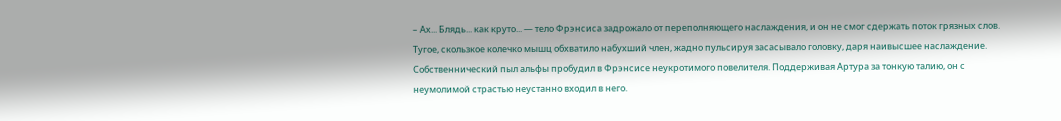– Ах... Блядь... как круто... — тело Фрэнсиса задрожало от переполняющего наслаждения, и он не смог сдержать поток грязных слов.
Тугое, скользкое колечко мышц обхватило набухший член, жадно пульсируя засасывало головку, даря наивысшее наслаждение. Собственнический пыл альфы пробудил в Фрэнсисе неукротимого повелителя. Поддерживая Артура за тонкую талию, он с неумолимой страстью неустанно входил в него.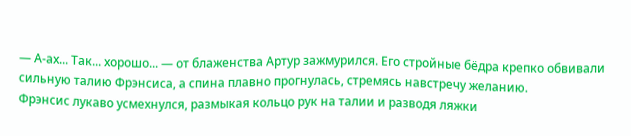— А-ах... Так... хорошо... — от блаженства Артур зажмурился. Его стройные бёдра крепко обвивали сильную талию Фрэнсиса, а спина плавно прогнулась, стремясь навстречу желанию.
Фрэнсис лукаво усмехнулся, размыкая кольцо рук на талии и разводя ляжки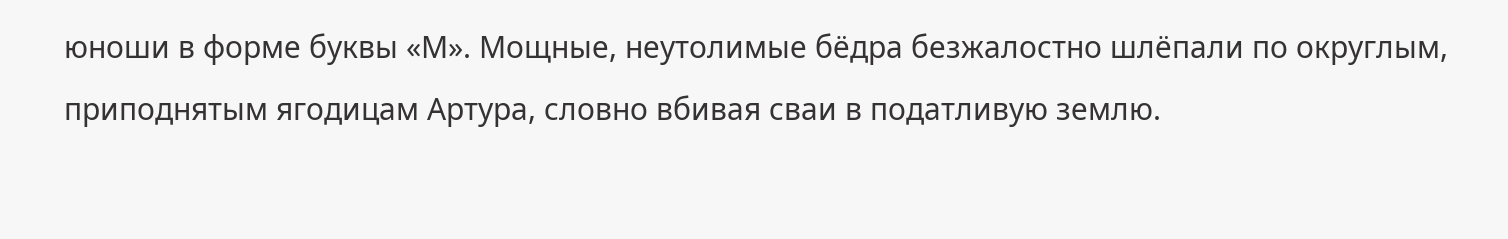юноши в форме буквы «М». Мощные, неутолимые бёдра безжалостно шлёпали по округлым, приподнятым ягодицам Артура, словно вбивая сваи в податливую землю.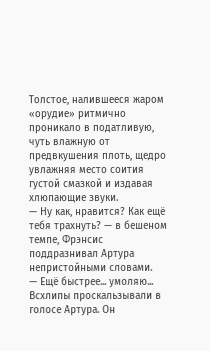Толстое, налившееся жаром «орудие» ритмично проникало в податливую, чуть влажную от предвкушения плоть, щедро увлажняя место соития густой смазкой и издавая хлюпающие звуки.
— Ну как, нравится? Как ещё тебя трахнуть? — в бешеном темпе, Фрэнсис поддразнивал Артура непристойными словами.
— Ещё быстрее... умоляю...
Всхлипы проскальзывали в голосе Артура. Он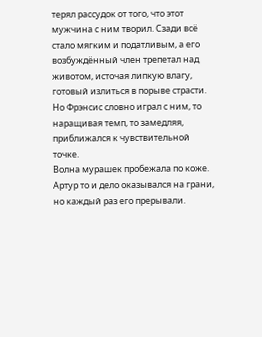терял рассудок от того, что этот мужчина с ним творил. Сзади всё стало мягким и податливым, а его возбуждённый член трепетал над животом, источая липкую влагу, готовый излиться в порыве страсти. Но Фрэнсис словно играл с ним, то наращивая темп, то замедляя, приближался к чувствительной точке.
Волна мурашек пробежала по коже. Артур то и дело оказывался на грани, но каждый раз его прерывали.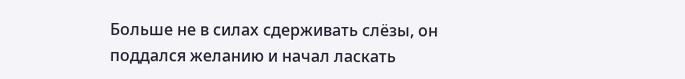Больше не в силах сдерживать слёзы, он поддался желанию и начал ласкать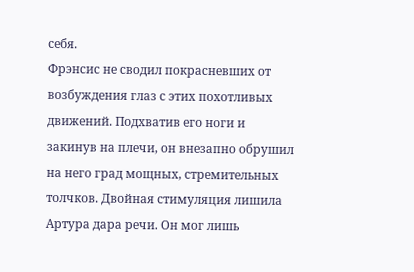себя.
Фрэнсис не сводил покрасневших от возбуждения глаз с этих похотливых движений. Подхватив его ноги и закинув на плечи, он внезапно обрушил на него град мощных, стремительных толчков. Двойная стимуляция лишила Артура дара речи. Он мог лишь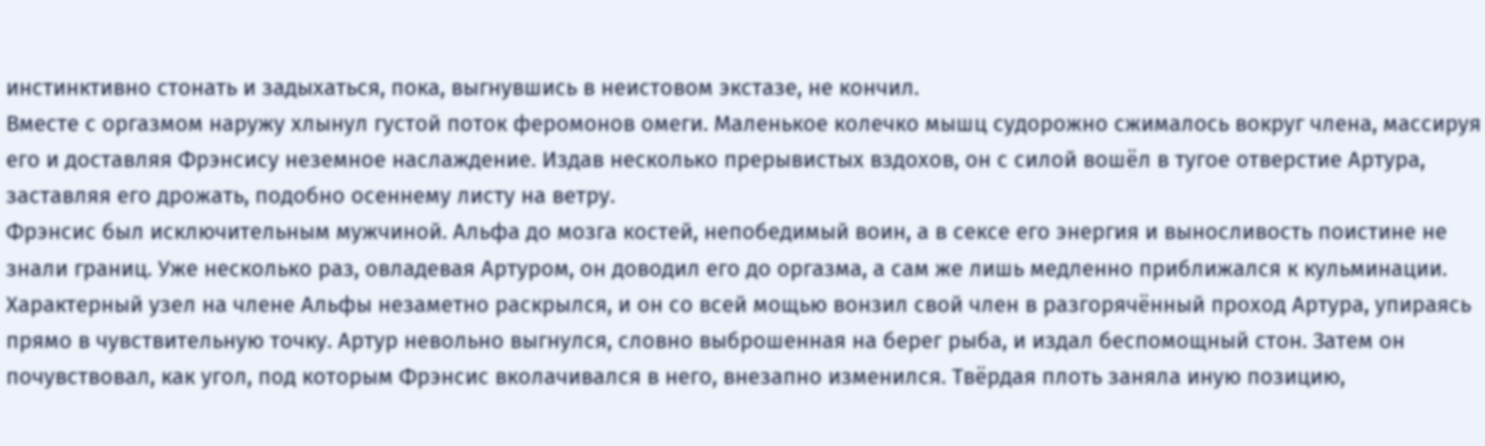инстинктивно стонать и задыхаться, пока, выгнувшись в неистовом экстазе, не кончил.
Вместе с оргазмом наружу хлынул густой поток феромонов омеги. Маленькое колечко мышц судорожно сжималось вокруг члена, массируя его и доставляя Фрэнсису неземное наслаждение. Издав несколько прерывистых вздохов, он с силой вошёл в тугое отверстие Артура, заставляя его дрожать, подобно осеннему листу на ветру.
Фрэнсис был исключительным мужчиной. Альфа до мозга костей, непобедимый воин, а в сексе его энергия и выносливость поистине не знали границ. Уже несколько раз, овладевая Артуром, он доводил его до оргазма, а сам же лишь медленно приближался к кульминации.
Характерный узел на члене Альфы незаметно раскрылся, и он со всей мощью вонзил свой член в разгорячённый проход Артура, упираясь прямо в чувствительную точку. Артур невольно выгнулся, словно выброшенная на берег рыба, и издал беспомощный стон. Затем он почувствовал, как угол, под которым Фрэнсис вколачивался в него, внезапно изменился. Твёрдая плоть заняла иную позицию,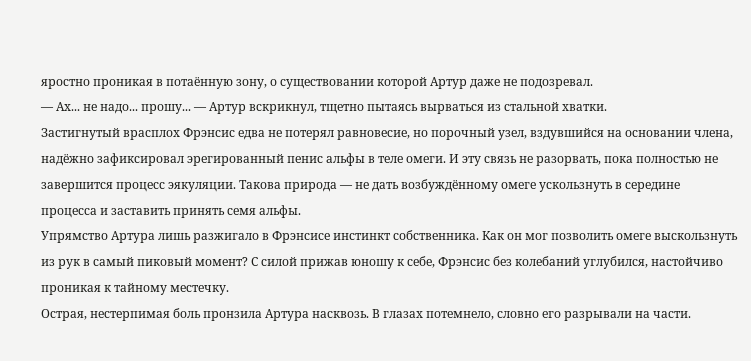яростно проникая в потаённую зону, о существовании которой Артур даже не подозревал.
— Ах... не надо... прошу... — Артур вскрикнул, тщетно пытаясь вырваться из стальной хватки.
Застигнутый врасплох Фрэнсис едва не потерял равновесие, но порочный узел, вздувшийся на основании члена, надёжно зафиксировал эрегированный пенис альфы в теле омеги. И эту связь не разорвать, пока полностью не завершится процесс эякуляции. Такова природа — не дать возбуждённому омеге ускользнуть в середине процесса и заставить принять семя альфы.
Упрямство Артура лишь разжигало в Фрэнсисе инстинкт собственника. Как он мог позволить омеге выскользнуть из рук в самый пиковый момент? С силой прижав юношу к себе, Фрэнсис без колебаний углубился, настойчиво проникая к тайному местечку.
Острая, нестерпимая боль пронзила Артура насквозь. В глазах потемнело, словно его разрывали на части.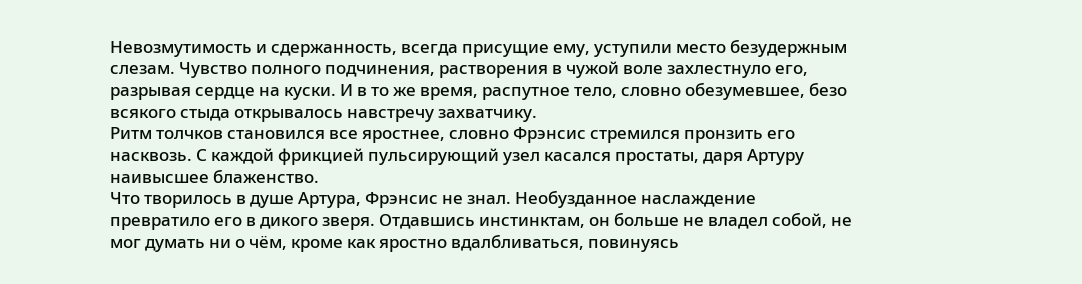Невозмутимость и сдержанность, всегда присущие ему, уступили место безудержным слезам. Чувство полного подчинения, растворения в чужой воле захлестнуло его, разрывая сердце на куски. И в то же время, распутное тело, словно обезумевшее, безо всякого стыда открывалось навстречу захватчику.
Ритм толчков становился все яростнее, словно Фрэнсис стремился пронзить его насквозь. С каждой фрикцией пульсирующий узел касался простаты, даря Артуру наивысшее блаженство.
Что творилось в душе Артура, Фрэнсис не знал. Необузданное наслаждение превратило его в дикого зверя. Отдавшись инстинктам, он больше не владел собой, не мог думать ни о чём, кроме как яростно вдалбливаться, повинуясь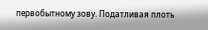первобытному зову. Податливая плоть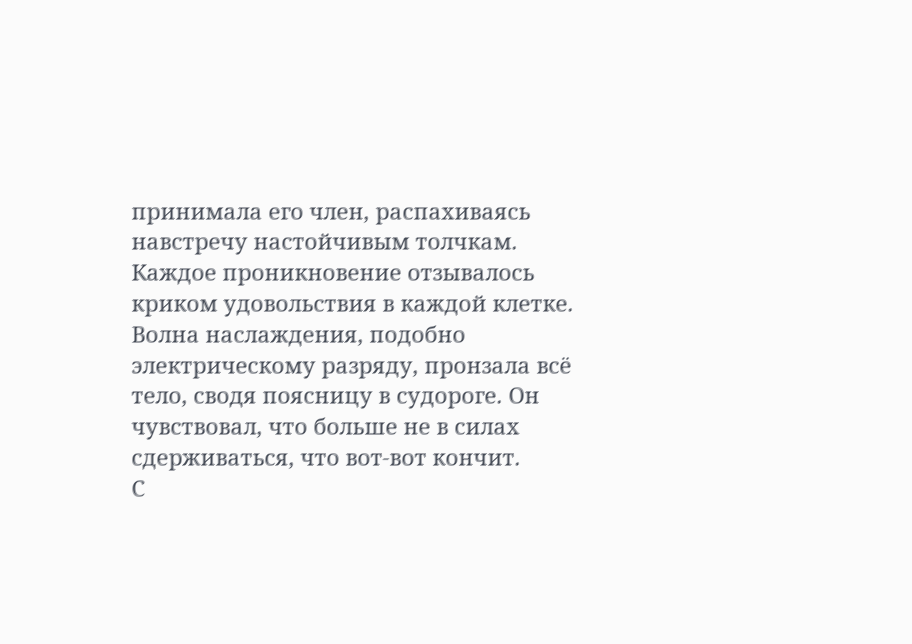принимала его член, распахиваясь навстречу настойчивым толчкам. Каждое проникновение отзывалось криком удовольствия в каждой клетке. Волна наслаждения, подобно электрическому разряду, пронзала всё тело, сводя поясницу в судороге. Он чувствовал, что больше не в силах сдерживаться, что вот-вот кончит.
С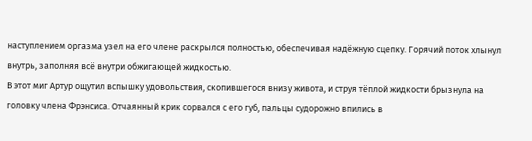наступлением оргазма узел на его члене раскрылся полностью, обеспечивая надёжную сцепку. Горячий поток хлынул внутрь, заполняя всё внутри обжигающей жидкостью.
В этот миг Артур ощутил вспышку удовольствия, скопившегося внизу живота, и струя тёплой жидкости брызнула на головку члена Фрэнсиса. Отчаянный крик сорвался с его губ, пальцы судорожно впились в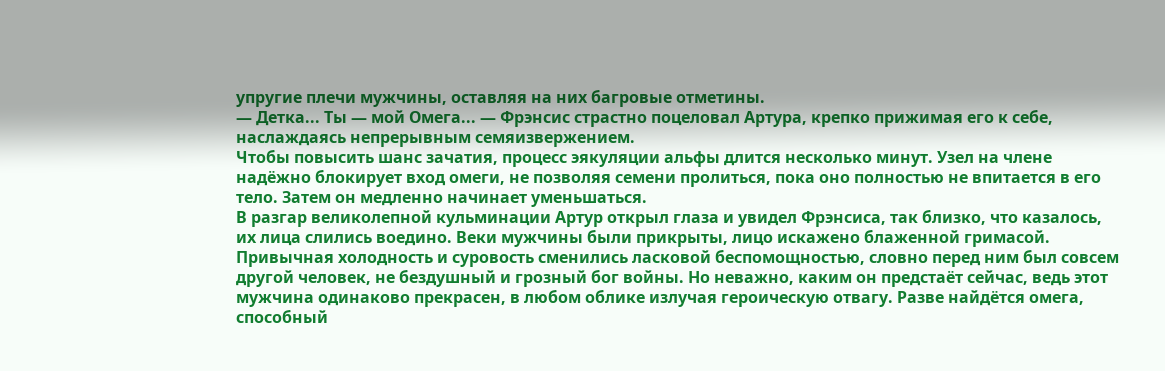упругие плечи мужчины, оставляя на них багровые отметины.
— Детка... Ты — мой Омега... — Фрэнсис страстно поцеловал Артура, крепко прижимая его к себе, наслаждаясь непрерывным семяизвержением.
Чтобы повысить шанс зачатия, процесс эякуляции альфы длится несколько минут. Узел на члене надёжно блокирует вход омеги, не позволяя семени пролиться, пока оно полностью не впитается в его тело. Затем он медленно начинает уменьшаться.
В разгар великолепной кульминации Артур открыл глаза и увидел Фрэнсиса, так близко, что казалось, их лица слились воедино. Веки мужчины были прикрыты, лицо искажено блаженной гримасой. Привычная холодность и суровость сменились ласковой беспомощностью, словно перед ним был совсем другой человек, не бездушный и грозный бог войны. Но неважно, каким он предстаёт сейчас, ведь этот мужчина одинаково прекрасен, в любом облике излучая героическую отвагу. Разве найдётся омега, способный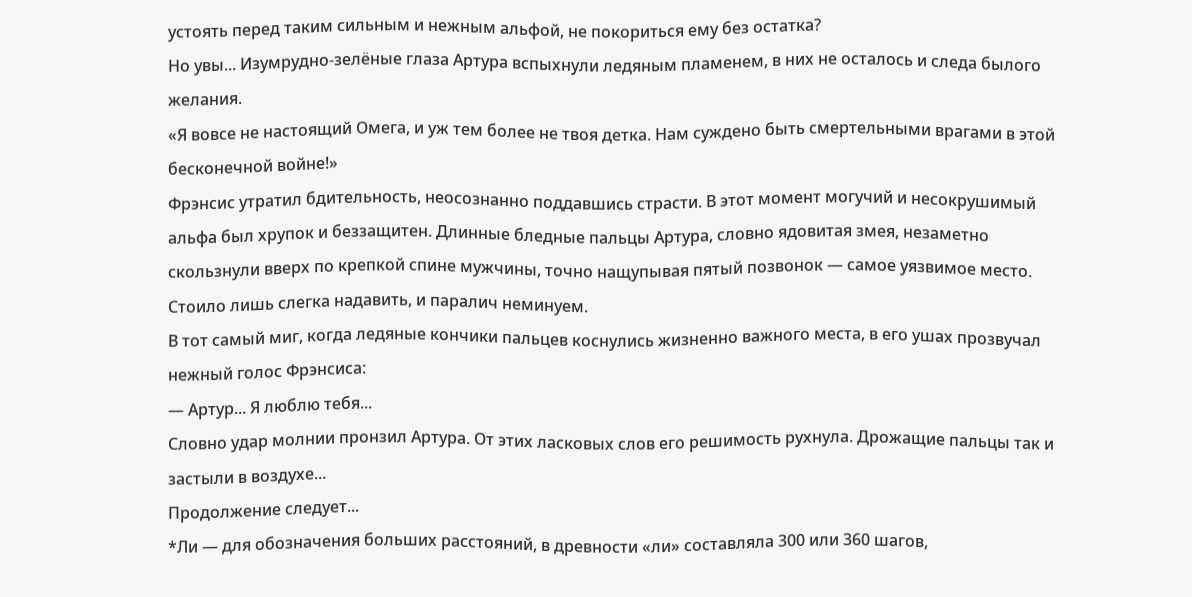устоять перед таким сильным и нежным альфой, не покориться ему без остатка?
Но увы... Изумрудно-зелёные глаза Артура вспыхнули ледяным пламенем, в них не осталось и следа былого желания.
«Я вовсе не настоящий Омега, и уж тем более не твоя детка. Нам суждено быть смертельными врагами в этой бесконечной войне!»
Фрэнсис утратил бдительность, неосознанно поддавшись страсти. В этот момент могучий и несокрушимый альфа был хрупок и беззащитен. Длинные бледные пальцы Артура, словно ядовитая змея, незаметно скользнули вверх по крепкой спине мужчины, точно нащупывая пятый позвонок — самое уязвимое место. Стоило лишь слегка надавить, и паралич неминуем.
В тот самый миг, когда ледяные кончики пальцев коснулись жизненно важного места, в его ушах прозвучал нежный голос Фрэнсиса:
— Артур... Я люблю тебя...
Словно удар молнии пронзил Артура. От этих ласковых слов его решимость рухнула. Дрожащие пальцы так и застыли в воздухе...
Продолжение следует...
*Ли — для обозначения больших расстояний, в древности «ли» составляла 300 или 360 шагов,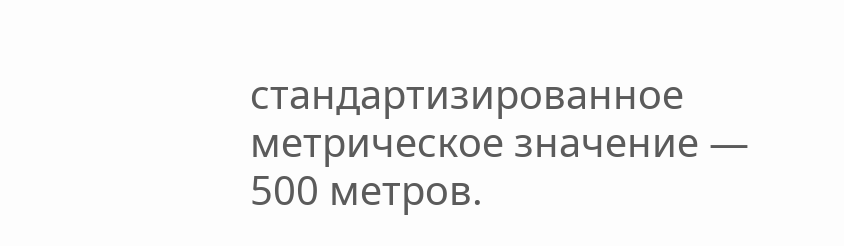стандартизированное метрическое значение — 500 метров.